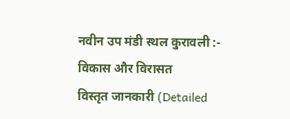नवीन उप मंडी स्थल कुरावली :- विकास और विरासत
विस्तृत जानकारी (Detailed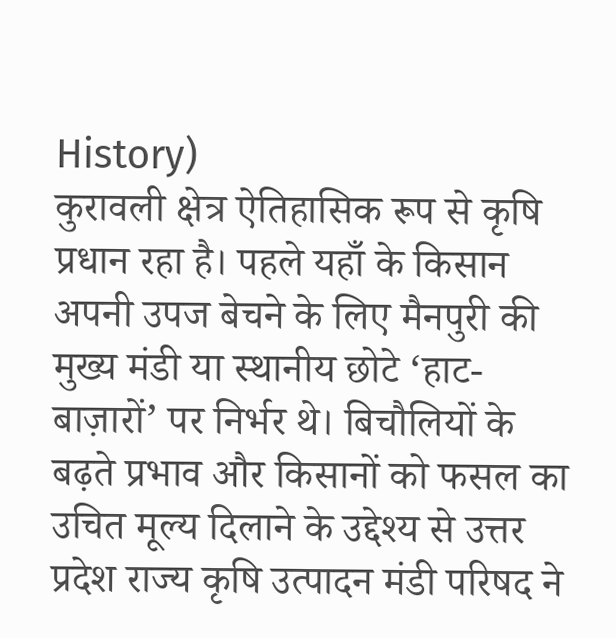History)
कुरावली क्षेत्र ऐतिहासिक रूप से कृषि प्रधान रहा है। पहले यहाँ के किसान अपनी उपज बेचने के लिए मैनपुरी की मुख्य मंडी या स्थानीय छोटे ‘हाट-बाज़ारों’ पर निर्भर थे। बिचौलियों के बढ़ते प्रभाव और किसानों को फसल का उचित मूल्य दिलाने के उद्देश्य से उत्तर प्रदेश राज्य कृषि उत्पादन मंडी परिषद ने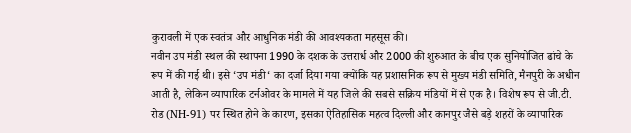कुरावली में एक स्वतंत्र और आधुनिक मंडी की आवश्यकता महसूस की।
नवीन उप मंडी स्थल की स्थापना 1990 के दशक के उत्तरार्ध और 2000 की शुरुआत के बीच एक सुनियोजित ढांचे के रूप में की गई थी। इसे ‘उप मंडी‘ का दर्जा दिया गया क्योंकि यह प्रशासनिक रूप से मुख्य मंडी समिति, मैनपुरी के अधीन आती है, लेकिन व्यापारिक टर्नओवर के मामले में यह जिले की सबसे सक्रिय मंडियों में से एक है। विशेष रूप से जी.टी. रोड (NH-91) पर स्थित होने के कारण, इसका ऐतिहासिक महत्व दिल्ली और कानपुर जैसे बड़े शहरों के व्यापारिक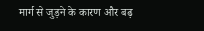मार्ग से जुड़ने के कारण और बढ़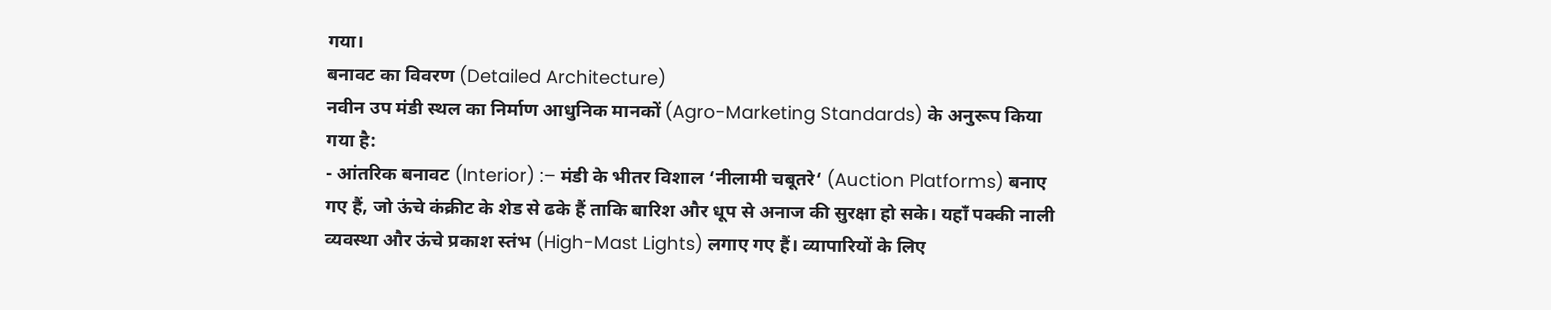गया।
बनावट का विवरण (Detailed Architecture)
नवीन उप मंडी स्थल का निर्माण आधुनिक मानकों (Agro-Marketing Standards) के अनुरूप किया गया है:
- आंतरिक बनावट (Interior) :– मंडी के भीतर विशाल ‘नीलामी चबूतरे‘ (Auction Platforms) बनाए गए हैं, जो ऊंचे कंक्रीट के शेड से ढके हैं ताकि बारिश और धूप से अनाज की सुरक्षा हो सके। यहाँ पक्की नाली व्यवस्था और ऊंचे प्रकाश स्तंभ (High-Mast Lights) लगाए गए हैं। व्यापारियों के लिए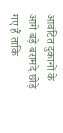आवंटित दुकानों के आगे बड़े बरामदे छोड़े गए हैं ताकि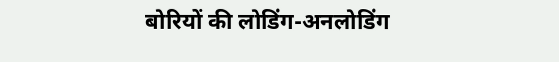बोरियों की लोडिंग-अनलोडिंग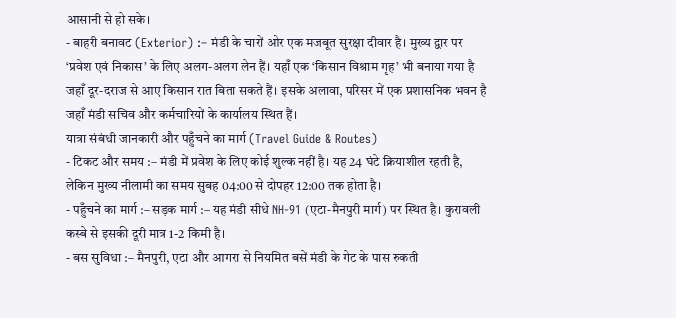आसानी से हो सके।
- बाहरी बनावट (Exterior) :– मंडी के चारों ओर एक मजबूत सुरक्षा दीवार है। मुख्य द्वार पर ‘प्रवेश एवं निकास’ के लिए अलग-अलग लेन हैं। यहाँ एक ‘किसान विश्राम गृह’ भी बनाया गया है जहाँ दूर-दराज से आए किसान रात बिता सकते हैं। इसके अलावा, परिसर में एक प्रशासनिक भवन है जहाँ मंडी सचिव और कर्मचारियों के कार्यालय स्थित हैं।
यात्रा संबंधी जानकारी और पहुँचने का मार्ग (Travel Guide & Routes)
- टिकट और समय :– मंडी में प्रवेश के लिए कोई शुल्क नहीं है। यह 24 घंटे क्रियाशील रहती है, लेकिन मुख्य नीलामी का समय सुबह 04:00 से दोपहर 12:00 तक होता है।
- पहुँचने का मार्ग :– सड़क मार्ग :– यह मंडी सीधे NH-91 (एटा-मैनपुरी मार्ग) पर स्थित है। कुरावली कस्बे से इसकी दूरी मात्र 1-2 किमी है।
- बस सुविधा :– मैनपुरी, एटा और आगरा से नियमित बसें मंडी के गेट के पास रुकती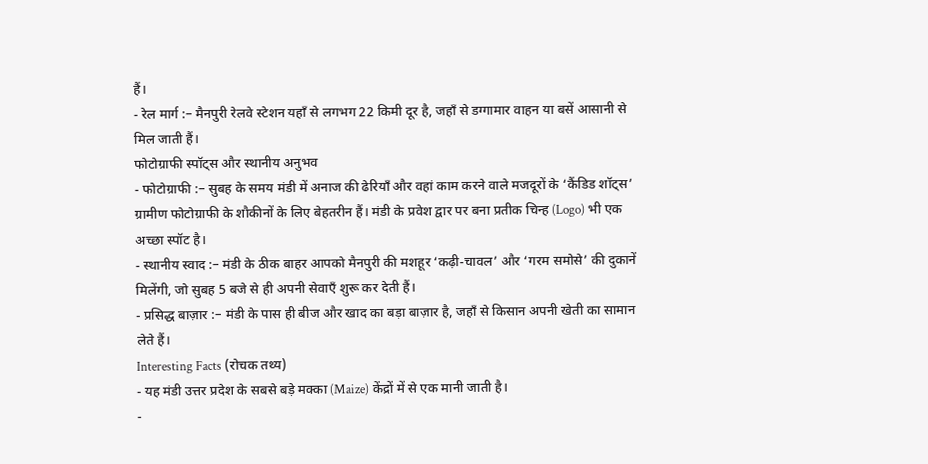हैं।
- रेल मार्ग :– मैनपुरी रेलवे स्टेशन यहाँ से लगभग 22 किमी दूर है, जहाँ से डग्गामार वाहन या बसें आसानी से मिल जाती हैं।
फोटोग्राफी स्पॉट्स और स्थानीय अनुभव
- फोटोग्राफी :– सुबह के समय मंडी में अनाज की ढेरियाँ और वहां काम करने वाले मजदूरों के ‘कैंडिड शॉट्स’ ग्रामीण फोटोग्राफी के शौकीनों के लिए बेहतरीन हैं। मंडी के प्रवेश द्वार पर बना प्रतीक चिन्ह (Logo) भी एक अच्छा स्पॉट है।
- स्थानीय स्वाद :– मंडी के ठीक बाहर आपको मैनपुरी की मशहूर ‘कढ़ी-चावल’ और ‘गरम समोसे’ की दुकानें मिलेंगी, जो सुबह 5 बजे से ही अपनी सेवाएँ शुरू कर देती हैं।
- प्रसिद्ध बाज़ार :– मंडी के पास ही बीज और खाद का बड़ा बाज़ार है, जहाँ से किसान अपनी खेती का सामान लेते हैं।
Interesting Facts (रोचक तथ्य)
- यह मंडी उत्तर प्रदेश के सबसे बड़े मक्का (Maize) केंद्रों में से एक मानी जाती है।
-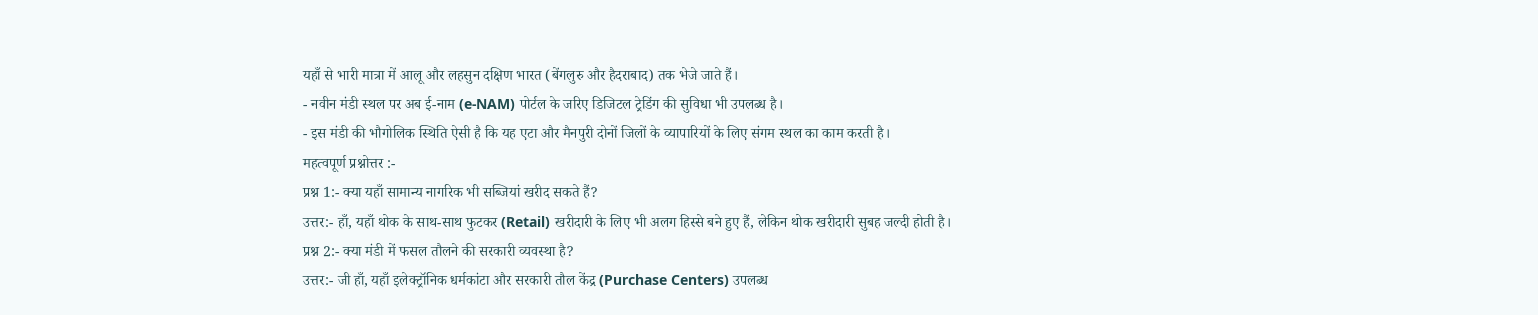यहाँ से भारी मात्रा में आलू और लहसुन दक्षिण भारत (बेंगलुरु और हैदराबाद) तक भेजे जाते हैं।
- नवीन मंडी स्थल पर अब ई-नाम (e-NAM) पोर्टल के जरिए डिजिटल ट्रेडिंग की सुविधा भी उपलब्ध है।
- इस मंडी की भौगोलिक स्थिति ऐसी है कि यह एटा और मैनपुरी दोनों जिलों के व्यापारियों के लिए संगम स्थल का काम करती है।
महत्वपूर्ण प्रश्नोत्तर :-
प्रश्न 1:- क्या यहाँ सामान्य नागरिक भी सब्जियां खरीद सकते हैं?
उत्तर:- हाँ, यहाँ थोक के साथ-साथ फुटकर (Retail) खरीदारी के लिए भी अलग हिस्से बने हुए हैं, लेकिन थोक खरीदारी सुबह जल्दी होती है।
प्रश्न 2:- क्या मंडी में फसल तौलने की सरकारी व्यवस्था है?
उत्तर:- जी हाँ, यहाँ इलेक्ट्रॉनिक धर्मकांटा और सरकारी तौल केंद्र (Purchase Centers) उपलब्ध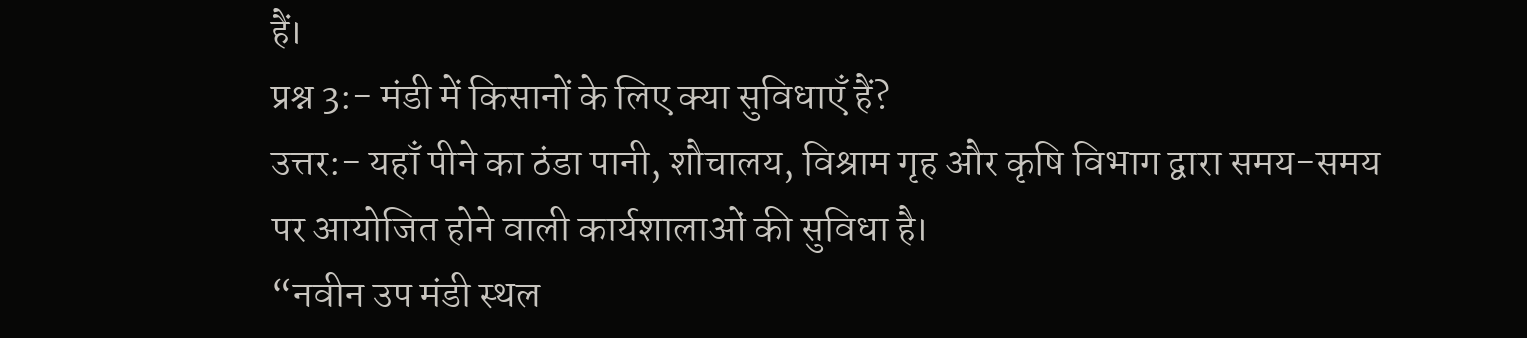हैं।
प्रश्न 3:- मंडी में किसानों के लिए क्या सुविधाएँ हैं?
उत्तर:- यहाँ पीने का ठंडा पानी, शौचालय, विश्राम गृह और कृषि विभाग द्वारा समय-समय पर आयोजित होने वाली कार्यशालाओं की सुविधा है।
“नवीन उप मंडी स्थल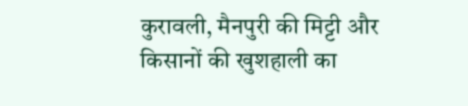कुरावली, मैनपुरी की मिट्टी और किसानों की खुशहाली का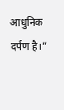आधुनिक दर्पण है।”